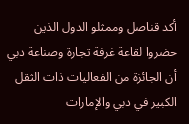أكد قناصل وممثلو الدول الذين حضروا لقاعة غرفة تجارة وصناعة دبي أن الجائزة من الفعاليات ذات الثقل الكبير في دبي والإمارات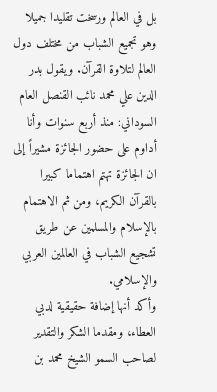بل في العالم ورسخت تقليدا جميلا وهو تجميع الشباب من مختلف دول العالم لتلاوة القرآن. ويقول بدر الدين علي محمد نائب القنصل العام السوداني: منذ أربع سنوات وأنا أداوم على حضور الجائزة مشيراً إلى ان الجائزة تهتم اهتماما كبيرا بالقرآن الكريم، ومن ثم الاهتمام بالإسلام والمسلمين عن طريق تشجيع الشباب في العالمين العربي والإسلامي.
وأكد أنها إضافة حقيقية لدبي العطاء، ومقدما الشكر والتقدير لصاحب السمو الشيخ محمد بن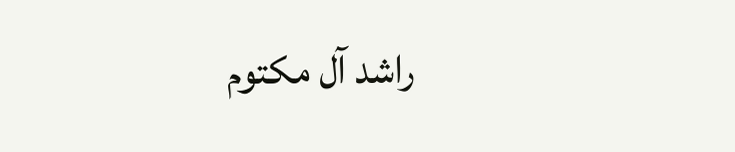راشد آل مكتوم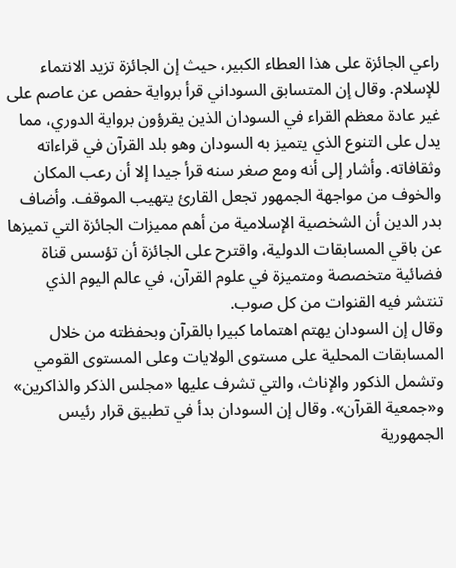راعي الجائزة على هذا العطاء الكبير، حيث إن الجائزة تزيد الانتماء للإسلام. وقال إن المتسابق السوداني قرأ برواية حفص عن عاصم على غير عادة معظم القراء في السودان الذين يقرؤون برواية الدوري، مما يدل على التنوع الذي يتميز به السودان وهو بلد القرآن في قراءاته وثقافاته. وأشار إلى أنه ومع صغر سنه قرأ جيدا إلا أن رعب المكان والخوف من مواجهة الجمهور تجعل القارئ يتهيب الموقف. وأضاف بدر الدين أن الشخصية الإسلامية من أهم مميزات الجائزة التي تميزها عن باقي المسابقات الدولية، واقترح على الجائزة أن تؤسس قناة فضائية متخصصة ومتميزة في علوم القرآن، في عالم اليوم الذي تنتشر فيه القنوات من كل صوب.
وقال إن السودان يهتم اهتماما كبيرا بالقرآن وبحفظته من خلال المسابقات المحلية على مستوى الولايات وعلى المستوى القومي وتشمل الذكور والإناث، والتي تشرف عليها «مجلس الذكر والذاكرين» و«جمعية القرآن». وقال إن السودان بدأ في تطبيق قرار رئيس الجمهورية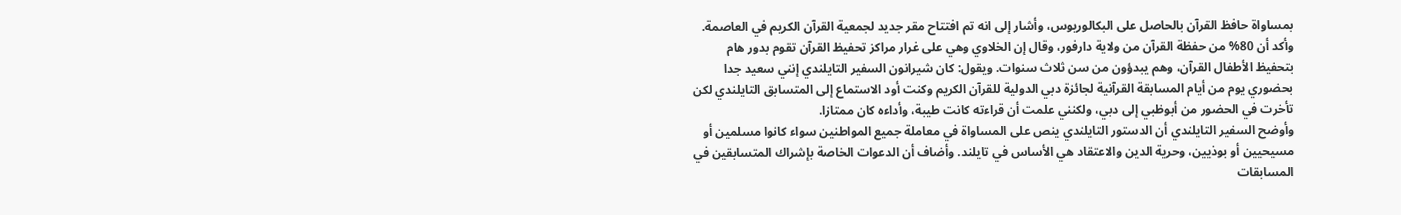بمساواة حافظ القرآن بالحاصل على البكالوريوس، وأشار إلى انه تم افتتاح مقر جديد لجمعية القرآن الكريم في العاصمة. وأكد أن 80% من حفظة القرآن من ولاية دارفور، وقال إن الخلاوي وهي على غرار مراكز تحفيظ القرآن تقوم بدور هام بتحفيظ الأطفال القرآن، وهم يبدؤون من سن ثلاث سنوات. ويقول: كان شيرانون السفير التايلندي إنني سعيد جدا بحضوري يوم من أيام المسابقة القرآنية لجائزة دبي الدولية للقرآن الكريم وكنت أود الاستماع إلى المتسابق التايلندي لكن تأخرت في الحضور من أبوظبي إلى دبي، ولكنني علمت أن قراءته كانت طيبة، وأداءه كان ممتازا.
وأوضح السفير التايلندي أن الدستور التايلندي ينص على المساواة في معاملة جميع المواطنين سواء كانوا مسلمين أو مسيحيين أو بوذيين، وحرية الدين والاعتقاد هي الأساس في تايلند. وأضاف أن الدعوات الخاصة بإشراك المتسابقين في المسابقات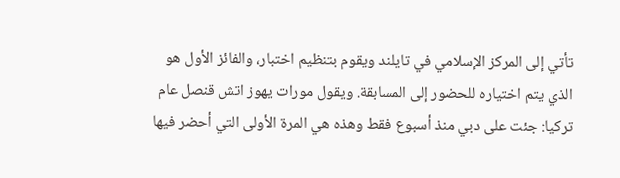تأتي إلى المركز الإسلامي في تايلند ويقوم بتنظيم اختبار، والفائز الأول هو الذي يتم اختياره للحضور إلى المسابقة. ويقول مورات يهوز اتش قنصل عام تركيا: جئت على دبي منذ أسبوع فقط وهذه هي المرة الأولى التي أحضر فيها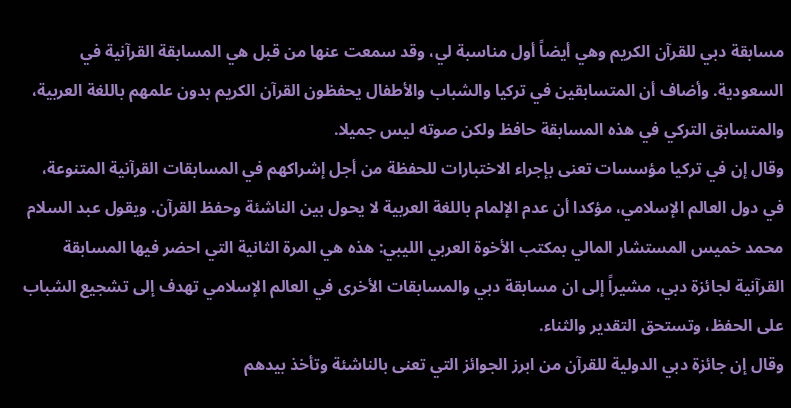مسابقة دبي للقرآن الكريم وهي أيضاً أول مناسبة لي، وقد سمعت عنها من قبل هي المسابقة القرآنية في السعودية. وأضاف أن المتسابقين في تركيا والشباب والأطفال يحفظون القرآن الكريم بدون علمهم باللغة العربية، والمتسابق التركي في هذه المسابقة حافظ ولكن صوته ليس جميلا.
وقال إن في تركيا مؤسسات تعنى بإجراء الاختبارات للحفظة من أجل إشراكهم في المسابقات القرآنية المتنوعة، في دول العالم الإسلامي، مؤكدا أن عدم الإلمام باللغة العربية لا يحول بين الناشئة وحفظ القرآن. ويقول عبد السلام محمد خميس المستشار المالي بمكتب الأخوة العربي الليبي: هذه هي المرة الثانية التي احضر فيها المسابقة القرآنية لجائزة دبي، مشيراً إلى ان مسابقة دبي والمسابقات الأخرى في العالم الإسلامي تهدف إلى تشجيع الشباب على الحفظ، وتستحق التقدير والثناء.
وقال إن جائزة دبي الدولية للقرآن من ابرز الجوائز التي تعنى بالناشئة وتأخذ بيدهم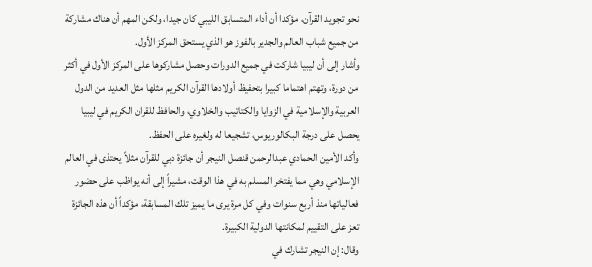نحو تجويد القرآن، مؤكدا أن أداء المتسابق الليبي كان جيدا، ولكن المهم أن هناك مشاركة من جميع شباب العالم والجدير بالفوز هو الذي يستحق المركز الأول.
وأشار إلى أن ليبيا شاركت في جميع الدورات وحصل مشاركوها على المركز الأول في أكثر من دورة، وتهتم اهتماما كبيرا بتحفيظ أولادها القرآن الكريم مثلها مثل العديد من الدول العربية والإسلامية في الزوايا والكتاتيب والخلاوي، والحافظ للقران الكريم في ليبيا يحصل على درجة البكالوريوس، تشجيعا له ولغيره على الحفظ.
وأكد الأمين الحمادي عبدالرحمن قنصل النيجر أن جائزة دبي للقرآن مثلاً يحتذى في العالم الإسلامي وهي مما يفتخر المسلم به في هذا الوقت، مشيراً إلى أنه يواظب على حضور فعالياتها منذ أربع سنوات وفي كل مرة يرى ما يميز تلك المسابقة، مؤكداً أن هذه الجائزة تعز على التقييم لمكانتها الدولية الكبيرة.
وقال: إن النيجر تشارك في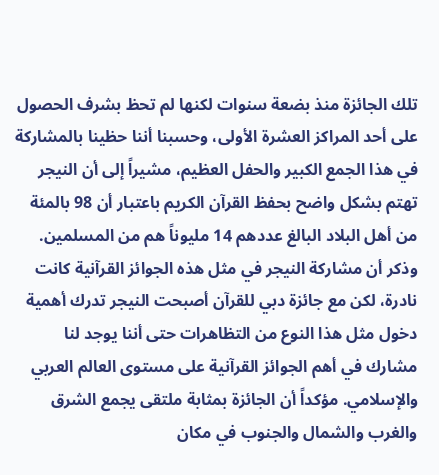تلك الجائزة منذ بضعة سنوات لكنها لم تحظ بشرف الحصول على أحد المراكز العشرة الأولى، وحسبنا أننا حظينا بالمشاركة في هذا الجمع الكبير والحفل العظيم، مشيراً إلى أن النيجر تهتم بشكل واضح بحفظ القرآن الكريم باعتبار أن 98 بالمئة من أهل البلاد البالغ عددهم 14 مليوناً هم من المسلمين.
وذكر أن مشاركة النيجر في مثل هذه الجوائز القرآنية كانت نادرة، لكن مع جائزة دبي للقرآن أصبحت النيجر تدرك أهمية دخول مثل هذا النوع من التظاهرات حتى أننا يوجد لنا مشارك في أهم الجوائز القرآنية على مستوى العالم العربي والإسلامي. مؤكداً أن الجائزة بمثابة ملتقى يجمع الشرق والغرب والشمال والجنوب في مكان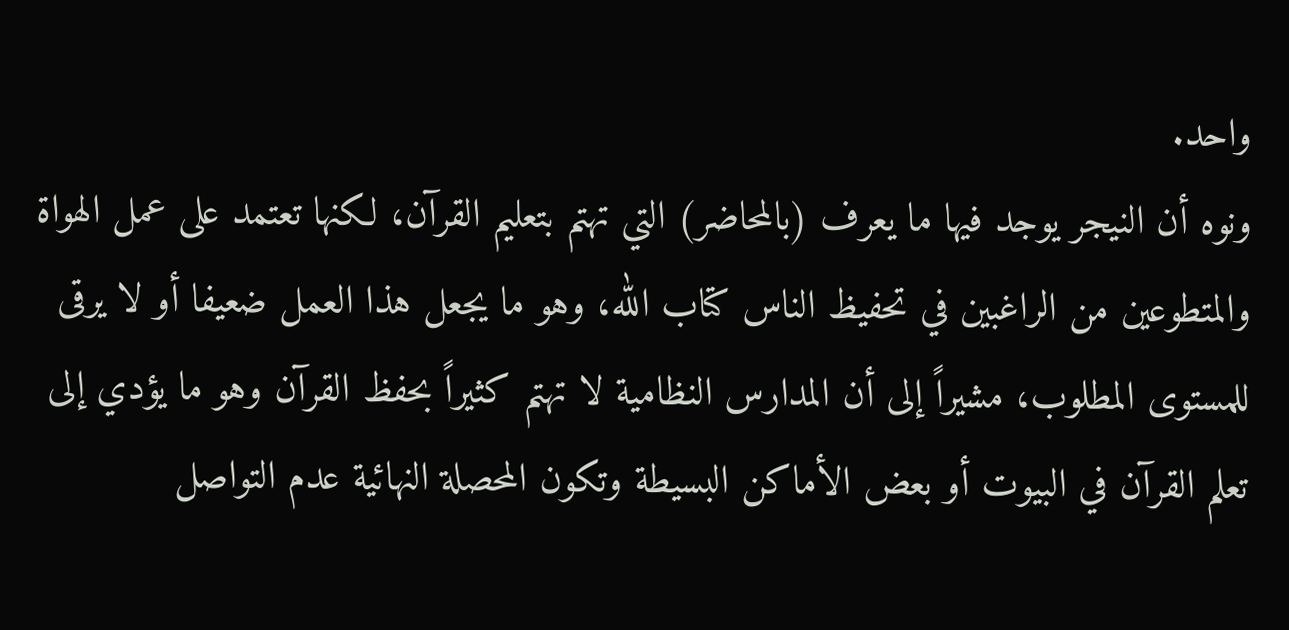واحد.
ونوه أن النيجر يوجد فيها ما يعرف (بالمحاضر) التي تهتم بتعليم القرآن، لكنها تعتمد على عمل الهواة والمتطوعين من الراغبين في تحفيظ الناس كتاب الله، وهو ما يجعل هذا العمل ضعيفا أو لا يرقى للمستوى المطلوب، مشيراً إلى أن المدارس النظامية لا تهتم كثيراً بحفظ القرآن وهو ما يؤدي إلى تعلم القرآن في البيوت أو بعض الأماكن البسيطة وتكون المحصلة النهائية عدم التواصل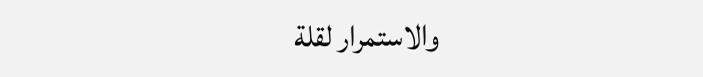والاستمرار لقلة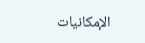الإمكانيات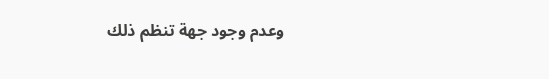وعدم وجود جهة تنظم ذلك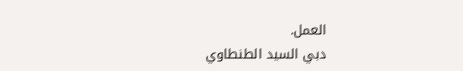العمل.
دبي السيد الطنطاوي